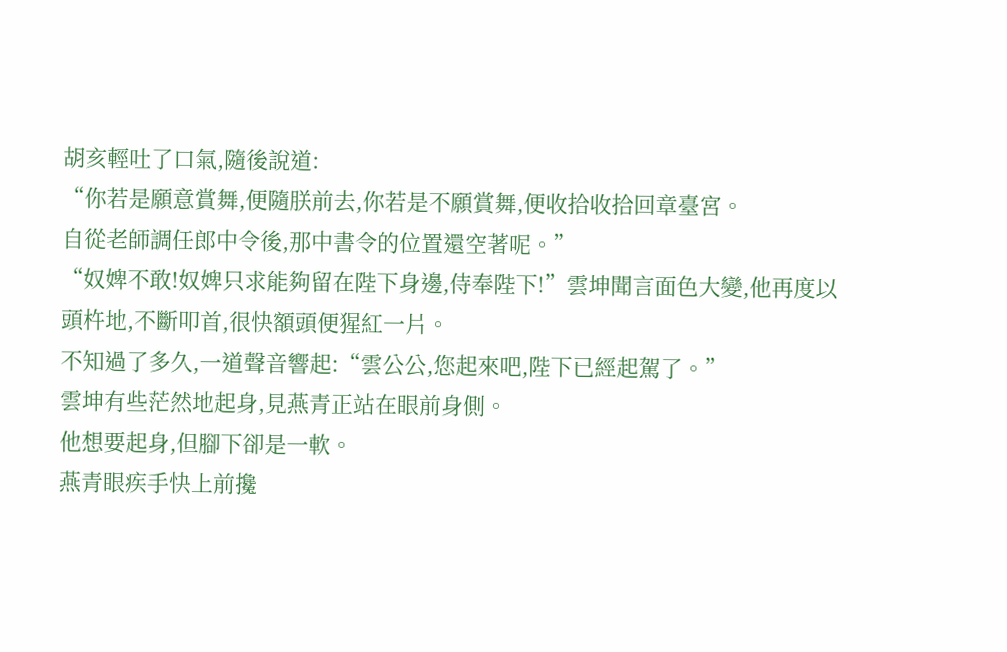胡亥輕吐了口氣,隨後說道:
“你若是願意賞舞,便隨朕前去,你若是不願賞舞,便收拾收拾回章臺宮。
自從老師調任郎中令後,那中書令的位置還空著呢。”
“奴婢不敢!奴婢只求能夠留在陛下身邊,侍奉陛下!”雲坤聞言面色大變,他再度以頭杵地,不斷叩首,很快額頭便猩紅一片。
不知過了多久,一道聲音響起:“雲公公,您起來吧,陛下已經起駕了。”
雲坤有些茫然地起身,見燕青正站在眼前身側。
他想要起身,但腳下卻是一軟。
燕青眼疾手快上前攙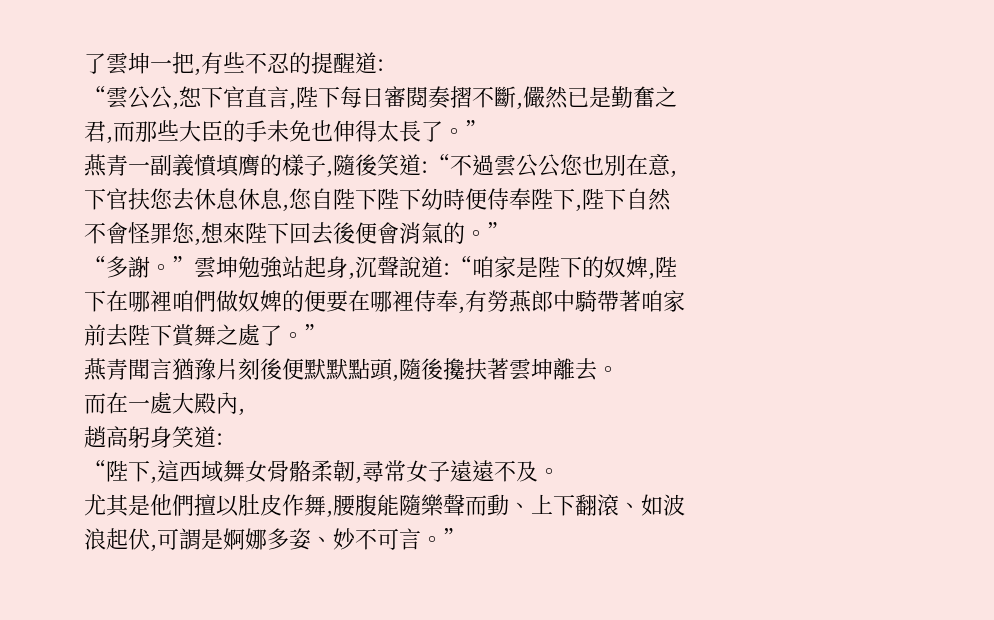了雲坤一把,有些不忍的提醒道:
“雲公公,恕下官直言,陛下每日審閱奏摺不斷,儼然已是勤奮之君,而那些大臣的手未免也伸得太長了。”
燕青一副義憤填膺的樣子,隨後笑道:“不過雲公公您也別在意,下官扶您去休息休息,您自陛下陛下幼時便侍奉陛下,陛下自然不會怪罪您,想來陛下回去後便會消氣的。”
“多謝。”雲坤勉強站起身,沉聲說道:“咱家是陛下的奴婢,陛下在哪裡咱們做奴婢的便要在哪裡侍奉,有勞燕郎中騎帶著咱家前去陛下賞舞之處了。”
燕青聞言猶豫片刻後便默默點頭,隨後攙扶著雲坤離去。
而在一處大殿內,
趙高躬身笑道:
“陛下,這西域舞女骨骼柔韌,尋常女子遠遠不及。
尤其是他們擅以肚皮作舞,腰腹能隨樂聲而動、上下翻滾、如波浪起伏,可謂是婀娜多姿、妙不可言。”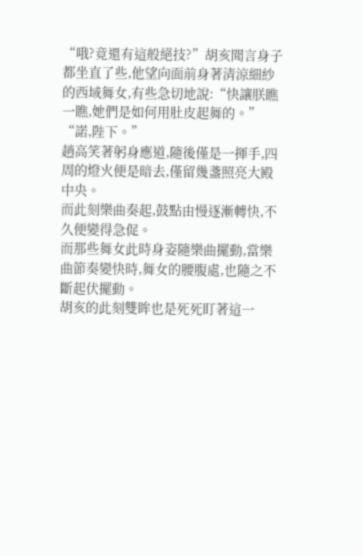“哦?竟還有這般絕技?”胡亥聞言身子都坐直了些,他望向面前身著清涼細紗的西域舞女,有些急切地說:“快讓朕瞧一瞧,她們是如何用肚皮起舞的。”
“諾,陛下。”
趙高笑著躬身應道,隨後僅是一揮手,四周的燈火便是暗去,僅留幾盞照亮大殿中央。
而此刻樂曲奏起,鼓點由慢逐漸轉快,不久便變得急促。
而那些舞女此時身姿隨樂曲擺動,當樂曲節奏變快時,舞女的腰腹處,也隨之不斷起伏擺動。
胡亥的此刻雙眸也是死死盯著這一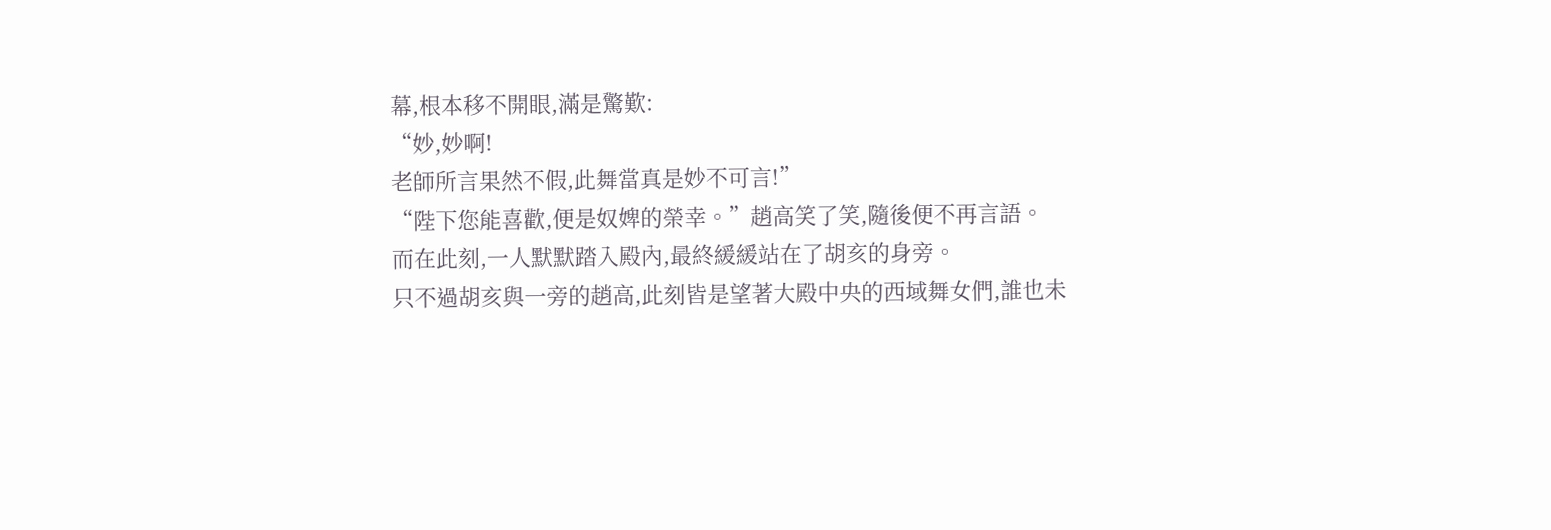幕,根本移不開眼,滿是驚歎:
“妙,妙啊!
老師所言果然不假,此舞當真是妙不可言!”
“陛下您能喜歡,便是奴婢的榮幸。”趙高笑了笑,隨後便不再言語。
而在此刻,一人默默踏入殿內,最終緩緩站在了胡亥的身旁。
只不過胡亥與一旁的趙高,此刻皆是望著大殿中央的西域舞女們,誰也未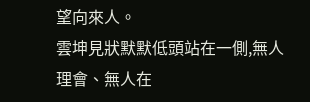望向來人。
雲坤見狀默默低頭站在一側,無人理會、無人在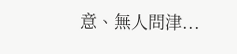意、無人問津...